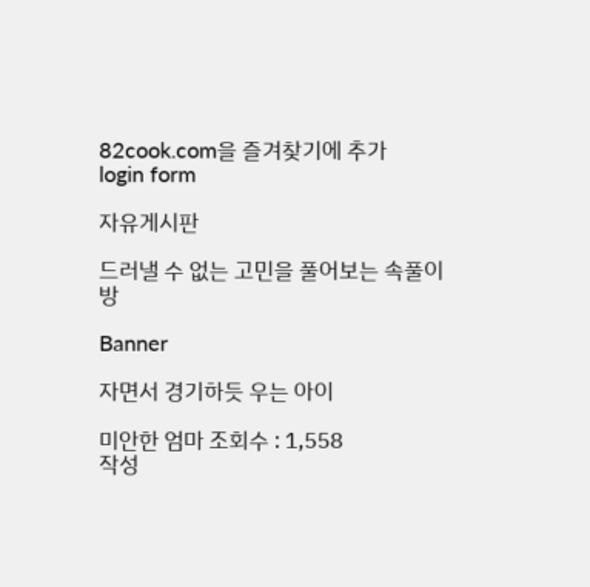82cook.com을 즐겨찾기에 추가
login form

자유게시판

드러낼 수 없는 고민을 풀어보는 속풀이방

Banner

자면서 경기하듯 우는 아이

미안한 엄마 조회수 : 1,558
작성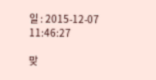일 : 2015-12-07 11:46:27

맞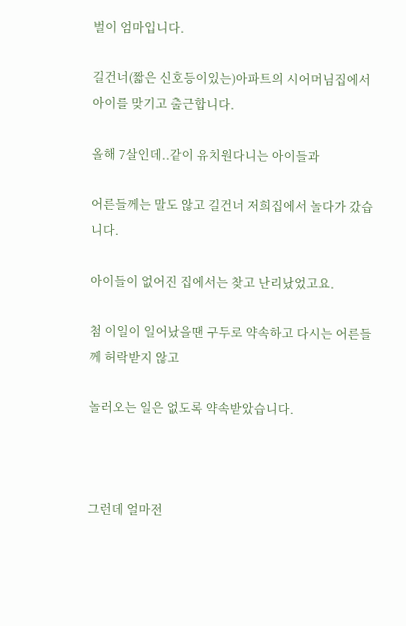벌이 엄마입니다.

길건너(짧은 신호등이있는)아파트의 시어머님집에서 아이를 맞기고 출근합니다.

올해 7살인데..같이 유치원다니는 아이들과

어른들께는 말도 않고 길건너 저희집에서 놀다가 갔습니다.

아이들이 없어진 집에서는 찾고 난리났었고요.

첨 이일이 일어났을땐 구두로 약속하고 다시는 어른들께 허락받지 않고

놀러오는 일은 없도록 약속받았습니다.



그런데 얼마전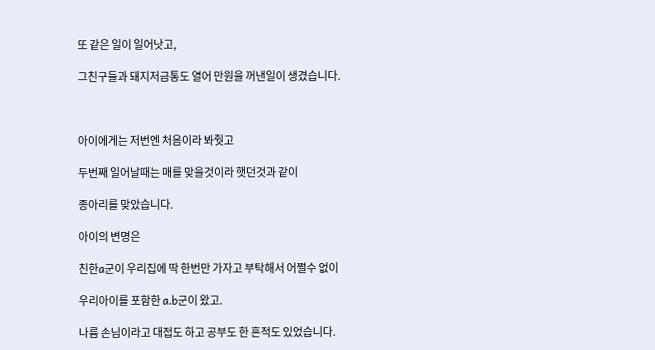또 같은 일이 일어낫고,

그친구들과 돼지저금통도 열어 만원을 꺼낸일이 생겼습니다.



아이에게는 저번엔 처음이라 봐줫고

두번째 일어날때는 매를 맞을것이라 햇던것과 같이

종아리를 맞았습니다.

아이의 변명은

친한a군이 우리집에 딱 한번만 가자고 부탁해서 어쩔수 없이

우리아이를 포함한 a.b군이 왔고.

나름 손님이라고 대접도 하고 공부도 한 흔적도 있었습니다.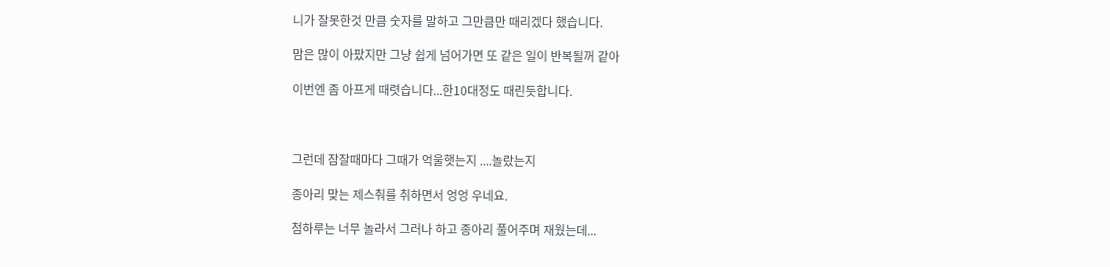니가 잘못한것 만큼 숫자를 말하고 그만큼만 때리겠다 했습니다.

맘은 많이 아팠지만 그냥 쉽게 넘어가면 또 같은 일이 반복될꺼 같아

이번엔 좀 아프게 때렷습니다...한10대정도 때린듯합니다.



그런데 잠잘때마다 그때가 억울햇는지 ....놀랐는지

종아리 맞는 제스춰를 취하면서 엉엉 우네요.

첨하루는 너무 놀라서 그러나 하고 종아리 풀어주며 재웠는데...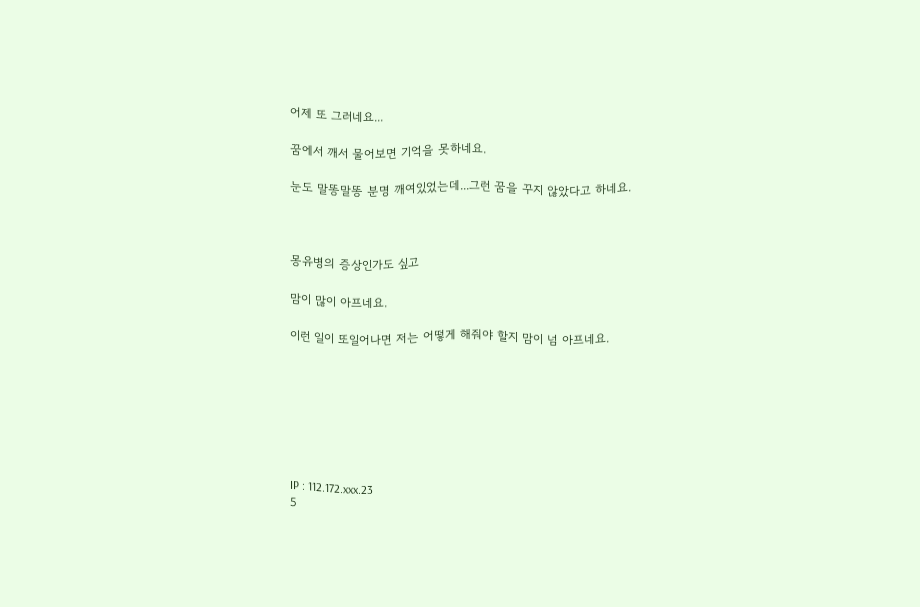어제 또 그러네요...

꿈에서 깨서 물어보면 기억을 못하네요.

눈도 말똥말똥 분명 깨여있었는데...그런 꿈을 꾸지 않았다고 하네요.



몽유병의 증상인가도 싶고

맘이 많이 아프네요.

이런 일이 또일어나면 저는 어떻게 해줘야 할지 맘이 넘 아프네요.







IP : 112.172.xxx.23
5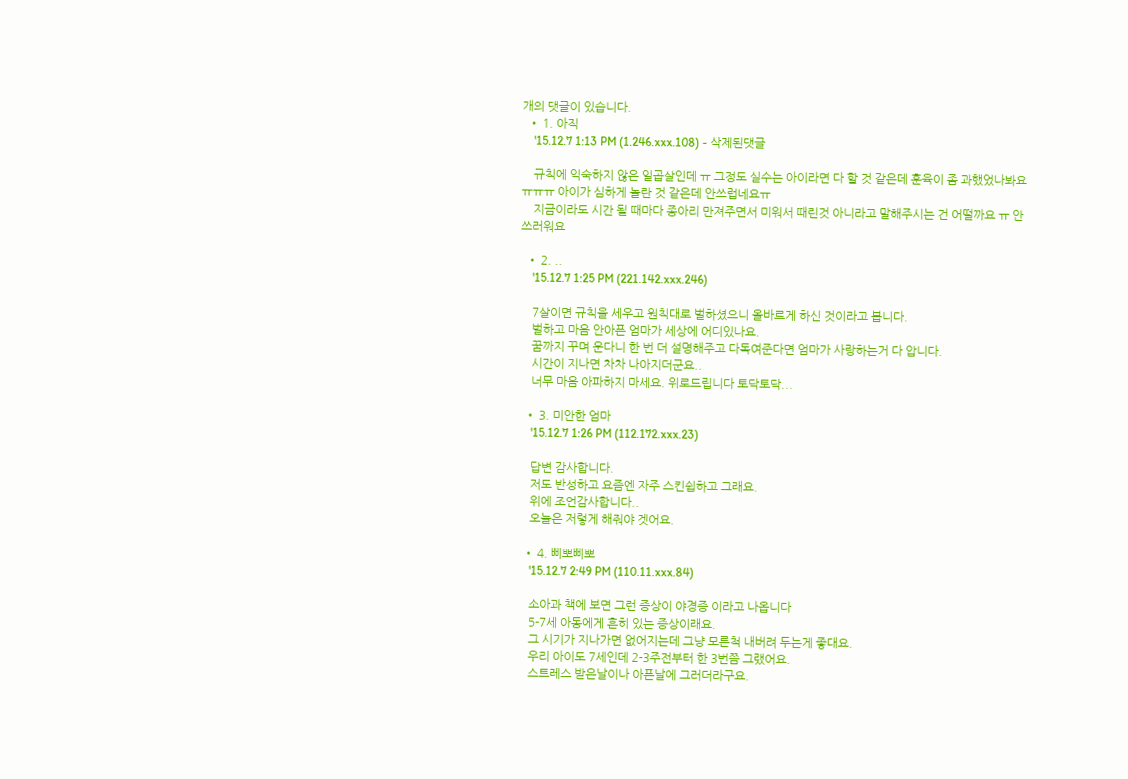개의 댓글이 있습니다.
  • 1. 아직
    '15.12.7 1:13 PM (1.246.xxx.108) - 삭제된댓글

    규칙에 익숙하지 않은 일곱살인데 ㅠ 그정도 실수는 아이라면 다 할 것 같은데 훈육이 좀 과했었나봐요ㅠㅠㅠ 아이가 심하게 놀란 것 같은데 안쓰럽네요ㅠ
    지금이라도 시간 될 때마다 종아리 만져주면서 미워서 때린것 아니라고 말해주시는 건 어떨까요 ㅠ 안쓰러워요

  • 2. ..
    '15.12.7 1:25 PM (221.142.xxx.246)

    7살이면 규칙을 세우고 원칙대로 벌하셨으니 올바르게 하신 것이라고 봅니다.
    벌하고 마음 안아픈 엄마가 세상에 어디있나요.
    꿈까지 꾸며 운다니 한 번 더 설명해주고 다독여준다면 엄마가 사랑하는거 다 압니다.
    시간이 지나면 차차 나아지더군요..
    너무 마음 아파하지 마세요. 위로드립니다 토닥토닥...

  • 3. 미안한 엄마
    '15.12.7 1:26 PM (112.172.xxx.23)

    답변 감사합니다.
    저도 반성하고 요즘엔 자주 스킨쉽하고 그래요.
    위에 조언감사합니다..
    오늘은 저렇게 해줘야 겟어요.

  • 4. 삐뽀삐뽀
    '15.12.7 2:49 PM (110.11.xxx.84)

    소아과 책에 보면 그런 증상이 야경증 이라고 나옵니다
    5-7세 아동에게 흔히 있는 증상이래요.
    그 시기가 지나가면 없어지는데 그냥 모른척 내버려 두는게 좋대요.
    우리 아이도 7세인데 2-3주전부터 한 3번쯤 그랬어요.
    스트레스 받은날이나 아픈날에 그러더라구요.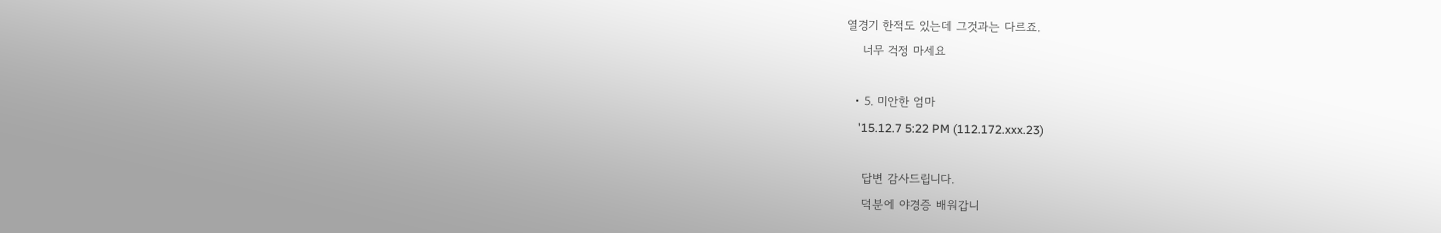열경기 한적도 있는데 그것과는 다르죠.
    너무 걱정 마세요

  • 5. 미안한 엄마
    '15.12.7 5:22 PM (112.172.xxx.23)

    답변 감사드립니다.
    덕분에 야경증 배워갑니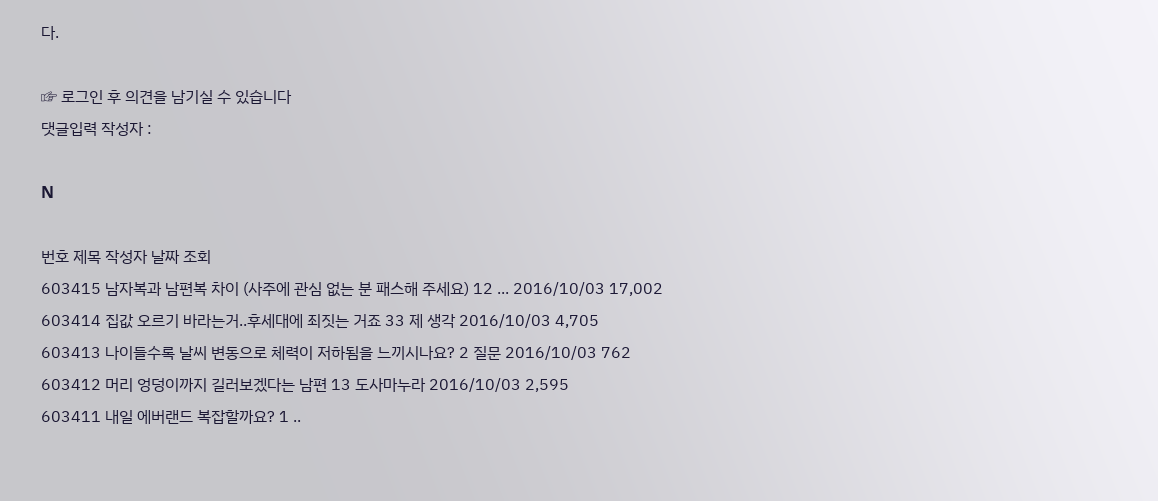다.

☞ 로그인 후 의견을 남기실 수 있습니다
댓글입력 작성자 :

N

번호 제목 작성자 날짜 조회
603415 남자복과 남편복 차이 (사주에 관심 없는 분 패스해 주세요) 12 ... 2016/10/03 17,002
603414 집값 오르기 바라는거..후세대에 죄짓는 거죠 33 제 생각 2016/10/03 4,705
603413 나이들수록 날씨 변동으로 체력이 저하됨을 느끼시나요? 2 질문 2016/10/03 762
603412 머리 엉덩이까지 길러보겠다는 남편 13 도사마누라 2016/10/03 2,595
603411 내일 에버랜드 복잡할까요? 1 ..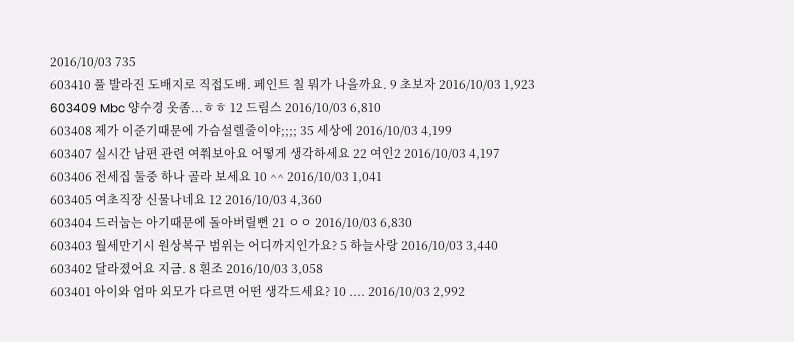2016/10/03 735
603410 풀 발라진 도배지로 직접도배. 페인트 칠 뭐가 나을까요. 9 초보자 2016/10/03 1,923
603409 Mbc 양수경 옷좀...ㅎㅎ 12 드림스 2016/10/03 6,810
603408 제가 이준기때문에 가슴설렐줄이야;;;; 35 세상에 2016/10/03 4,199
603407 실시간 남편 관련 여쭤보아요 어떻게 생각하세요 22 여인2 2016/10/03 4,197
603406 전세집 둘중 하나 골라 보세요 10 ^^ 2016/10/03 1,041
603405 여초직장 신물나네요 12 2016/10/03 4,360
603404 드러눕는 아기때문에 돌아버릴뻔 21 ㅇㅇ 2016/10/03 6,830
603403 월세만기시 원상복구 범위는 어디까지인가요? 5 하늘사랑 2016/10/03 3,440
603402 달라졌어요 지금. 8 흰조 2016/10/03 3,058
603401 아이와 엄마 외모가 다르면 어떤 생각드세요? 10 .... 2016/10/03 2,992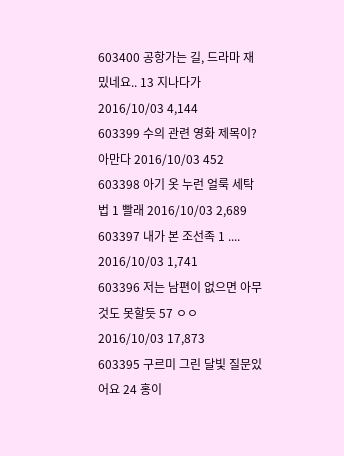603400 공항가는 길, 드라마 재밌네요.. 13 지나다가 2016/10/03 4,144
603399 수의 관련 영화 제목이? 아만다 2016/10/03 452
603398 아기 옷 누런 얼룩 세탁법 1 빨래 2016/10/03 2,689
603397 내가 본 조선족 1 .... 2016/10/03 1,741
603396 저는 남편이 없으면 아무것도 못할듯 57 ㅇㅇ 2016/10/03 17,873
603395 구르미 그린 달빛 질문있어요 24 홍이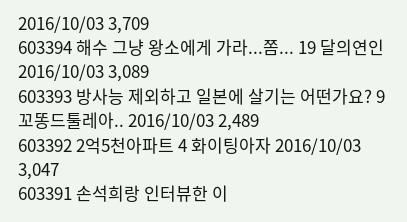2016/10/03 3,709
603394 해수 그냥 왕소에게 가라...쫌... 19 달의연인 2016/10/03 3,089
603393 방사능 제외하고 일본에 살기는 어떤가요? 9 꼬똥드툴레아.. 2016/10/03 2,489
603392 2억5천아파트 4 화이팅아자 2016/10/03 3,047
603391 손석희랑 인터뷰한 이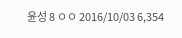윤성 8 ㅇㅇ 2016/10/03 6,354